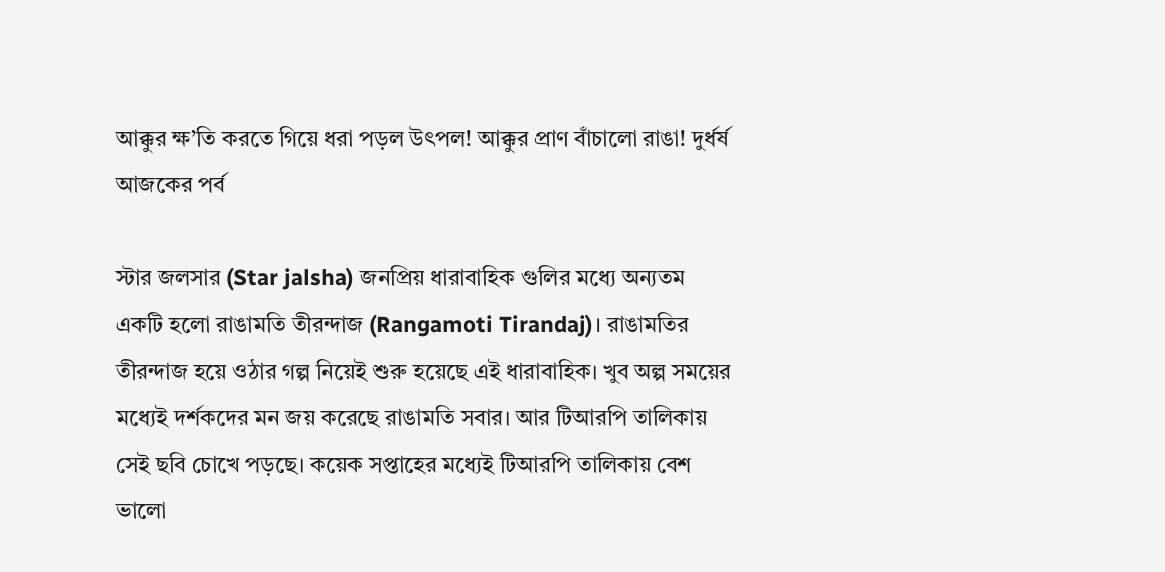আক্কুর ক্ষ’তি করতে গিয়ে ধরা পড়ল উৎপল! আক্কুর প্রাণ বাঁচালো রাঙা! দুর্ধর্ষ আজকের পর্ব

স্টার জলসার (Star jalsha) জনপ্রিয় ধারাবাহিক গুলির মধ্যে অন্যতম একটি হলো রাঙামতি তীরন্দাজ (Rangamoti Tirandaj)। রাঙামতির তীরন্দাজ হয়ে ওঠার গল্প নিয়েই শুরু হয়েছে এই ধারাবাহিক। খুব অল্প সময়ের মধ্যেই দর্শকদের মন জয় করেছে রাঙামতি সবার। আর টিআরপি তালিকায় সেই ছবি চোখে পড়ছে। কয়েক সপ্তাহের মধ্যেই টিআরপি তালিকায় বেশ ভালো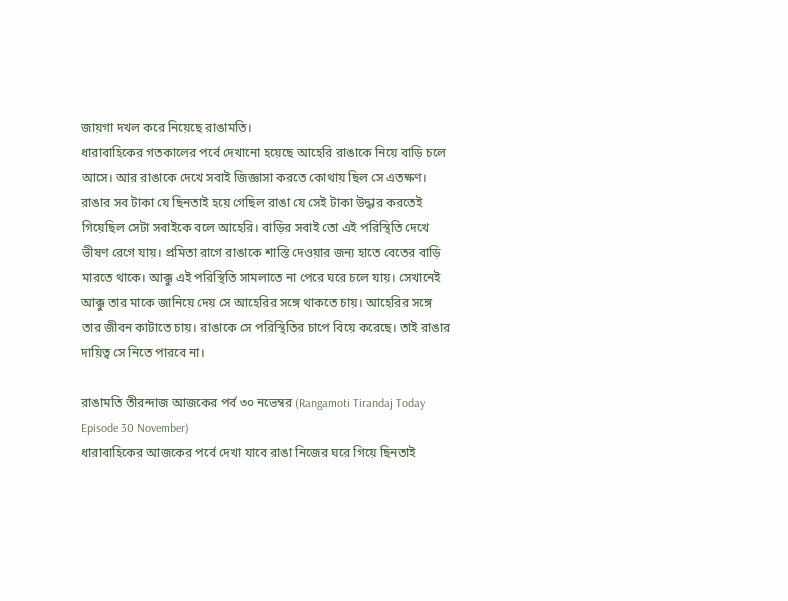জায়গা দখল করে নিয়েছে রাঙামতি।
ধারাবাহিকের গতকালের পর্বে দেখানো হয়েছে আহেরি রাঙাকে নিয়ে বাড়ি চলে আসে। আর রাঙাকে দেখে সবাই জিজ্ঞাসা করতে কোথায় ছিল সে এতক্ষণ। রাঙার সব টাকা যে ছিনতাই হয়ে গেছিল রাঙা যে সেই টাকা উদ্ধার করতেই গিয়েছিল সেটা সবাইকে বলে আহেরি। বাড়ির সবাই তো এই পরিস্থিতি দেখে ভীষণ রেগে যায়। প্রমিতা রাগে রাঙাকে শাস্তি দেওয়ার জন্য হাতে বেতের বাড়ি মারতে থাকে। আক্কু এই পরিস্থিতি সামলাতে না পেরে ঘরে চলে যায়। সেখানেই আক্কু তার মাকে জানিয়ে দেয় সে আহেরির সঙ্গে থাকতে চায়। আহেরির সঙ্গে তার জীবন কাটাতে চায়। রাঙাকে সে পরিস্থিতির চাপে বিয়ে করেছে। তাই রাঙার দায়িত্ব সে নিতে পারবে না।

রাঙামতি তীরন্দাজ আজকের পর্ব ৩০ নভেম্বর (Rangamoti Tirandaj Today Episode 30 November)
ধারাবাহিকের আজকের পর্বে দেখা যাবে রাঙা নিজের ঘরে গিয়ে ছিনতাই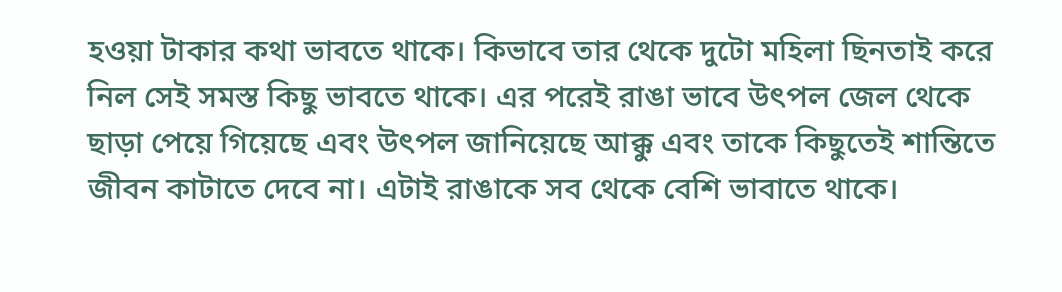হওয়া টাকার কথা ভাবতে থাকে। কিভাবে তার থেকে দুটো মহিলা ছিনতাই করে নিল সেই সমস্ত কিছু ভাবতে থাকে। এর পরেই রাঙা ভাবে উৎপল জেল থেকে ছাড়া পেয়ে গিয়েছে এবং উৎপল জানিয়েছে আক্কু এবং তাকে কিছুতেই শান্তিতে জীবন কাটাতে দেবে না। এটাই রাঙাকে সব থেকে বেশি ভাবাতে থাকে।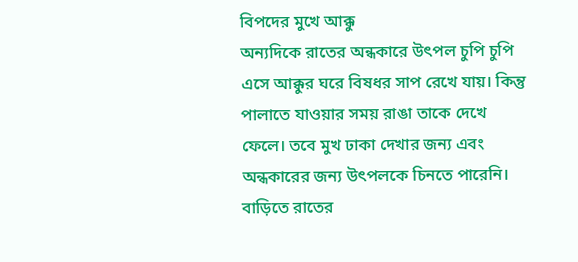বিপদের মুখে আক্কু
অন্যদিকে রাতের অন্ধকারে উৎপল চুপি চুপি এসে আক্কুর ঘরে বিষধর সাপ রেখে যায়। কিন্তু পালাতে যাওয়ার সময় রাঙা তাকে দেখে ফেলে। তবে মুখ ঢাকা দেখার জন্য এবং অন্ধকারের জন্য উৎপলকে চিনতে পারেনি। বাড়িতে রাতের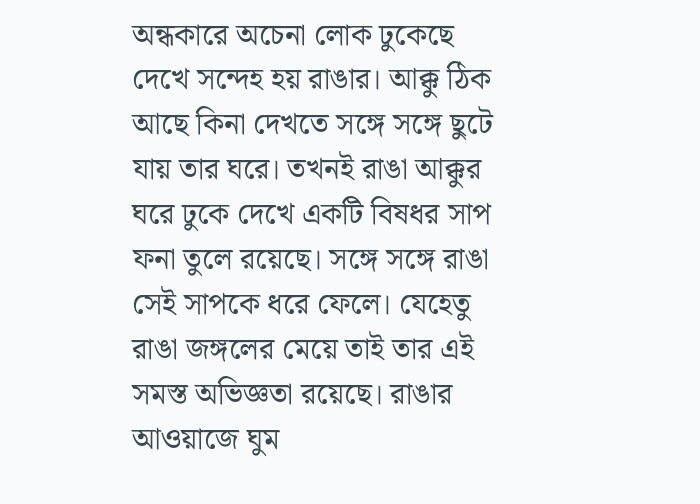অন্ধকারে অচেনা লোক ঢুকেছে দেখে সন্দেহ হয় রাঙার। আক্কু ঠিক আছে কিনা দেখতে সঙ্গে সঙ্গে ছুটে যায় তার ঘরে। তখনই রাঙা আক্কুর ঘরে ঢুকে দেখে একটি বিষধর সাপ ফনা তুলে রয়েছে। সঙ্গে সঙ্গে রাঙা সেই সাপকে ধরে ফেলে। যেহেতু রাঙা জঙ্গলের মেয়ে তাই তার এই সমস্ত অভিজ্ঞতা রয়েছে। রাঙার আওয়াজে ঘুম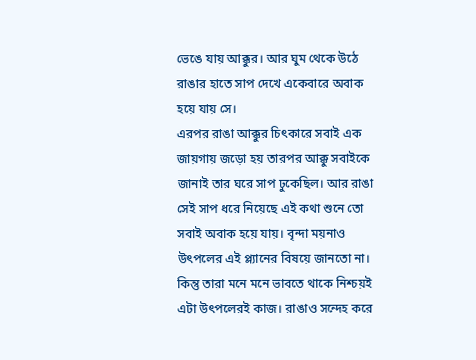ভেঙে যায় আক্কুর। আর ঘুম থেকে উঠে রাঙার হাতে সাপ দেখে একেবারে অবাক হয়ে যায় সে।
এরপর রাঙা আক্কুর চিৎকারে সবাই এক জায়গায় জড়ো হয় তারপর আক্কু সবাইকে জানাই তার ঘরে সাপ ঢুকেছিল। আর রাঙা সেই সাপ ধরে নিয়েছে এই কথা শুনে তো সবাই অবাক হয়ে যায়। বৃন্দা ময়নাও উৎপলের এই প্ল্যানের বিষয়ে জানতো না। কিন্তু তারা মনে মনে ভাবতে থাকে নিশ্চয়ই এটা উৎপলেরই কাজ। রাঙাও সন্দেহ করে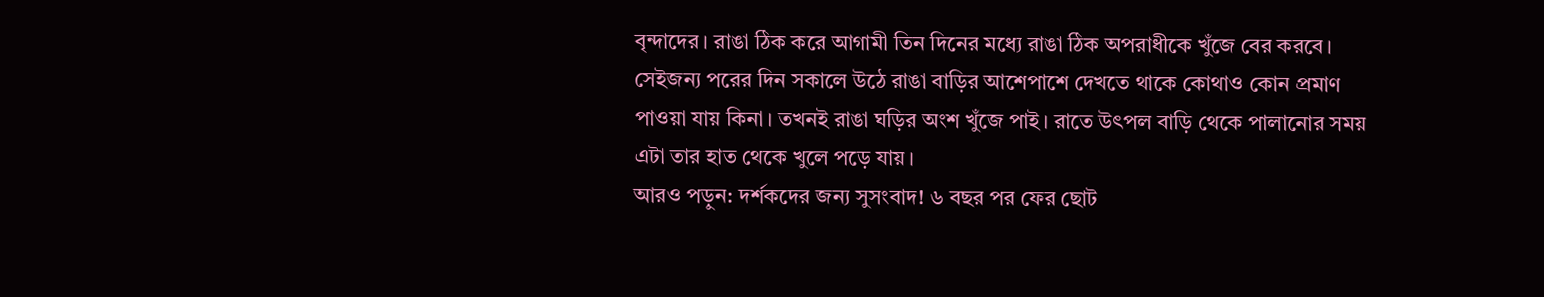বৃন্দাদের। রাঙা ঠিক করে আগামী তিন দিনের মধ্যে রাঙা ঠিক অপরাধীকে খুঁজে বের করবে। সেইজন্য পরের দিন সকালে উঠে রাঙা বাড়ির আশেপাশে দেখতে থাকে কোথাও কোন প্রমাণ পাওয়া যায় কিনা। তখনই রাঙা ঘড়ির অংশ খুঁজে পাই। রাতে উৎপল বাড়ি থেকে পালানোর সময় এটা তার হাত থেকে খুলে পড়ে যায়।
আরও পড়ুন: দর্শকদের জন্য সুসংবাদ! ৬ বছর পর ফের ছোট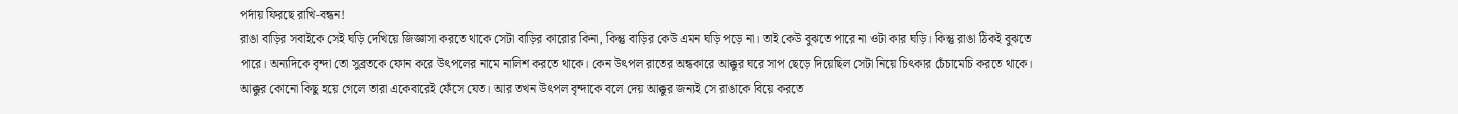পর্দায় ফিরছে রাখি-বন্ধন!
রাঙা বাড়ির সবাইকে সেই ঘড়ি দেখিয়ে জিজ্ঞাসা করতে থাকে সেটা বাড়ির কারোর কিনা, কিন্তু বাড়ির কেউ এমন ঘড়ি পড়ে না। তাই কেউ বুঝতে পারে না ওটা কার ঘড়ি। কিন্তু রাঙা ঠিকই বুঝতে পারে। অন্যদিকে বৃন্দা তো সুব্রতকে ফোন করে উৎপলের নামে নালিশ করতে থাকে। কেন উৎপল রাতের অন্ধকারে আক্কুর ঘরে সাপ ছেড়ে দিয়েছিল সেটা নিয়ে চিৎকার চেঁচামেচি করতে থাকে। আক্কুর কোনো কিছু হয়ে গেলে তারা একেবারেই ফেঁসে যেত। আর তখন উৎপল বৃন্দাকে বলে দেয় আক্কুর জন্যই সে রাঙাকে বিয়ে করতে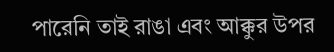পারেনি তাই রাঙা এবং আক্কুর উপর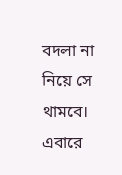বদলা না নিয়ে সে থামবে। এবারে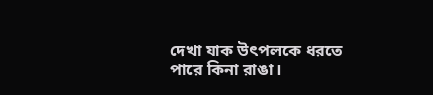দেখা যাক উৎপলকে ধরতে পারে কিনা রাঙা।